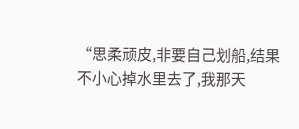“思柔顽皮,非要自己划船,结果不小心掉水里去了,我那天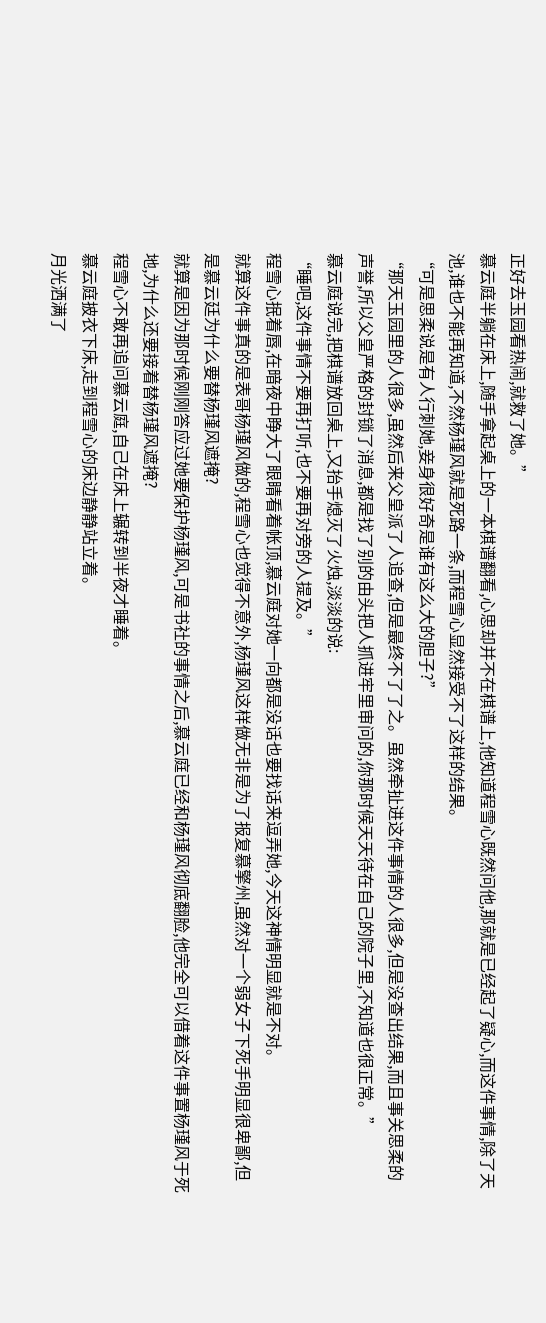正好去玉园看热闹,就救了她。”
慕云庭半躺在床上,随手拿起桌上的一本棋谱翻看,心思却并不在棋谱上,他知道程雪心既然问他,那就是已经起了疑心,而这件事情,除了天池,谁也不能再知道,不然杨瑾风就是死路一条,而程雪心显然接受不了这样的结果。
“可是思柔说是有人行刺她,妾身很好奇是谁有这么大的胆子?”
“那天玉园里的人很多,虽然后来父皇派了人追查,但是最终不了了之。虽然牵扯进这件事情的人很多,但是没查出结果,而且事关思柔的声誉,所以父皇严格的封锁了消息,都是找了别的由头把人抓进牢里审问的,你那时候天天待在自己的院子里,不知道也很正常。”
慕云庭说完,把棋谱放回桌上,又抬手熄灭了火烛,淡淡的说:
“睡吧,这件事情不要再打听,也不要再对旁的人提及。”
程雪心抿着唇,在暗夜中睁大了眼睛看着帐顶,慕云庭对她一向都是没话也要找话来逗弄她,今天这神情明显就是不对。
就算这件事真的是表哥杨瑾风做的,程雪心也觉得不意外,杨瑾风这样做无非是为了报复慕擎州,虽然对一个弱女子下死手明显很卑鄙,但是慕云廷为什么要替杨瑾风遮掩?
就算是因为那时候刚刚答应过她要保护杨瑾风,可是书社的事情之后,慕云庭已经和杨瑾风彻底翻脸,他完全可以借着这件事置杨瑾风于死地,为什么还要接着替杨瑾风遮掩?
程雪心不敢再追问慕云庭,自己在床上辗转到半夜才睡着。
慕云庭披衣下床,走到程雪心的床边静静站立着。
月光洒满了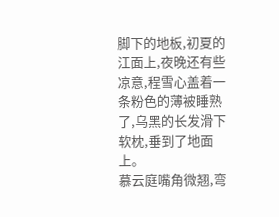脚下的地板,初夏的江面上,夜晚还有些凉意,程雪心盖着一条粉色的薄被睡熟了,乌黑的长发滑下软枕,垂到了地面上。
慕云庭嘴角微翘,弯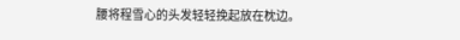腰将程雪心的头发轻轻挽起放在枕边。